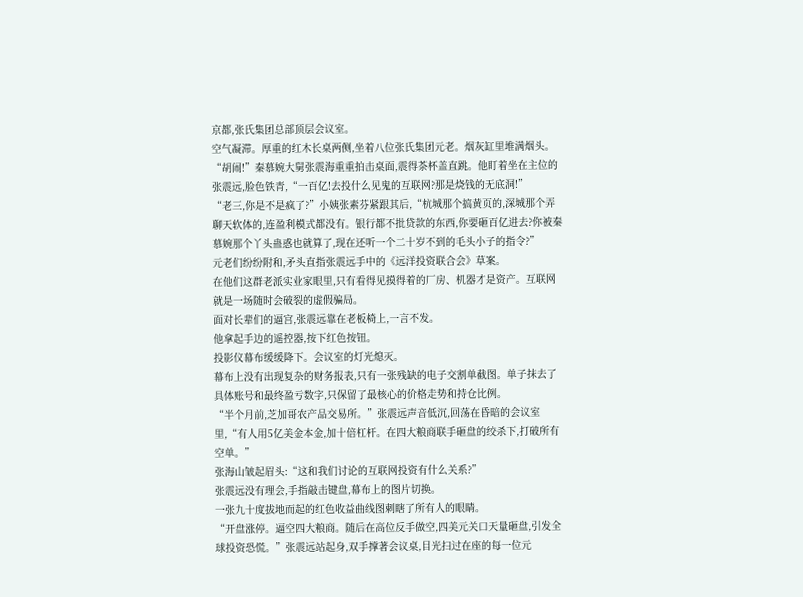京都,张氏集团总部顶层会议室。
空气凝滞。厚重的红木长桌两侧,坐着八位张氏集团元老。烟灰缸里堆满烟头。
“胡闹!”秦慕婉大舅张震海重重拍击桌面,震得茶杯盖直跳。他盯着坐在主位的张震远,脸色铁青,“一百亿!去投什么见鬼的互联网?那是烧钱的无底洞!”
“老三,你是不是疯了?”小姨张素芬紧跟其后,“杭城那个搞黄页的,深城那个弄聊天软体的,连盈利模式都没有。银行都不批贷款的东西,你要砸百亿进去?你被秦慕婉那个丫头蛊惑也就算了,现在还听一个二十岁不到的毛头小子的指令?”
元老们纷纷附和,矛头直指张震远手中的《远洋投资联合会》草案。
在他们这群老派实业家眼里,只有看得见摸得着的厂房、机器才是资产。互联网就是一场随时会破裂的虚假骗局。
面对长辈们的逼宫,张震远靠在老板椅上,一言不发。
他拿起手边的遥控器,按下红色按钮。
投影仪幕布缓缓降下。会议室的灯光熄灭。
幕布上没有出现复杂的财务报表,只有一张残缺的电子交割单截图。单子抹去了具体账号和最终盈亏数字,只保留了最核心的价格走势和持仓比例。
“半个月前,芝加哥农产品交易所。”张震远声音低沉,回荡在昏暗的会议室里,“有人用5亿美金本金,加十倍杠杆。在四大粮商联手砸盘的绞杀下,打破所有空单。”
张海山皱起眉头:“这和我们讨论的互联网投资有什么关系?”
张震远没有理会,手指敲击键盘,幕布上的图片切换。
一张九十度拔地而起的红色收益曲线图刺瞎了所有人的眼睛。
“开盘涨停。逼空四大粮商。随后在高位反手做空,四美元关口天量砸盘,引发全球投资恐慌。”张震远站起身,双手撑著会议桌,目光扫过在座的每一位元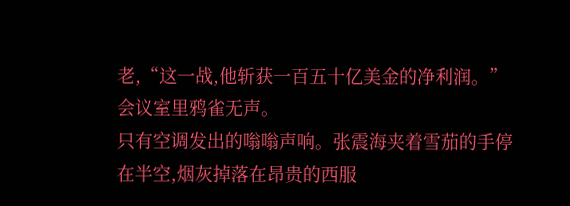老,“这一战,他斩获一百五十亿美金的净利润。”
会议室里鸦雀无声。
只有空调发出的嗡嗡声响。张震海夹着雪茄的手停在半空,烟灰掉落在昂贵的西服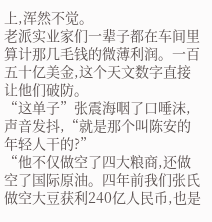上,浑然不觉。
老派实业家们一辈子都在车间里算计那几毛钱的微薄利润。一百五十亿美金,这个天文数字直接让他们破防。
“这单子”张震海咽了口唾沫,声音发抖,“就是那个叫陈安的年轻人干的?”
“他不仅做空了四大粮商,还做空了国际原油。四年前我们张氏做空大豆获利240亿人民币,也是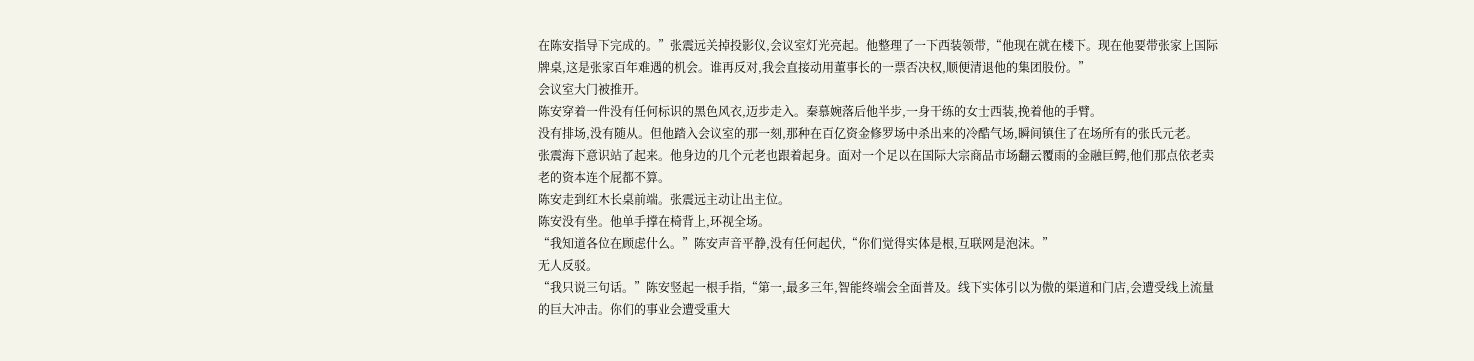在陈安指导下完成的。”张震远关掉投影仪,会议室灯光亮起。他整理了一下西装领带,“他现在就在楼下。现在他要带张家上国际牌桌,这是张家百年难遇的机会。谁再反对,我会直接动用董事长的一票否决权,顺便清退他的集团股份。”
会议室大门被推开。
陈安穿着一件没有任何标识的黑色风衣,迈步走入。秦慕婉落后他半步,一身干练的女士西装,挽着他的手臂。
没有排场,没有随从。但他踏入会议室的那一刻,那种在百亿资金修罗场中杀出来的冷酷气场,瞬间镇住了在场所有的张氏元老。
张震海下意识站了起来。他身边的几个元老也跟着起身。面对一个足以在国际大宗商品市场翻云覆雨的金融巨鳄,他们那点依老卖老的资本连个屁都不算。
陈安走到红木长桌前端。张震远主动让出主位。
陈安没有坐。他单手撑在椅背上,环视全场。
“我知道各位在顾虑什么。”陈安声音平静,没有任何起伏,“你们觉得实体是根,互联网是泡沫。”
无人反驳。
“我只说三句话。”陈安竖起一根手指,“第一,最多三年,智能终端会全面普及。线下实体引以为傲的渠道和门店,会遭受线上流量的巨大冲击。你们的事业会遭受重大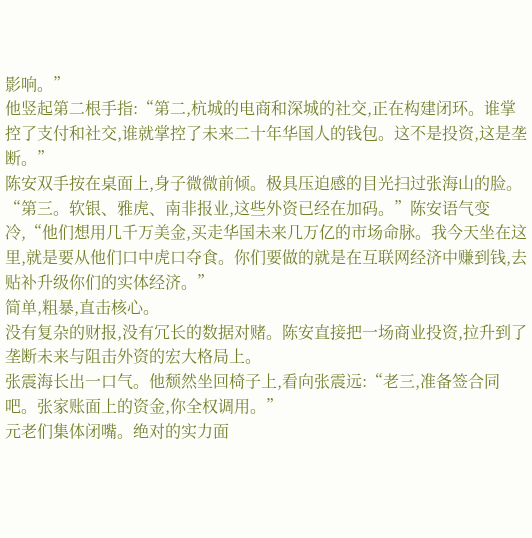影响。”
他竖起第二根手指:“第二,杭城的电商和深城的社交,正在构建闭环。谁掌控了支付和社交,谁就掌控了未来二十年华国人的钱包。这不是投资,这是垄断。”
陈安双手按在桌面上,身子微微前倾。极具压迫感的目光扫过张海山的脸。
“第三。软银、雅虎、南非报业,这些外资已经在加码。”陈安语气变冷,“他们想用几千万美金,买走华国未来几万亿的市场命脉。我今天坐在这里,就是要从他们口中虎口夺食。你们要做的就是在互联网经济中赚到钱,去贴补升级你们的实体经济。”
简单,粗暴,直击核心。
没有复杂的财报,没有冗长的数据对赌。陈安直接把一场商业投资,拉升到了垄断未来与阻击外资的宏大格局上。
张震海长出一口气。他颓然坐回椅子上,看向张震远:“老三,准备签合同吧。张家账面上的资金,你全权调用。”
元老们集体闭嘴。绝对的实力面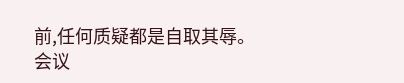前,任何质疑都是自取其辱。
会议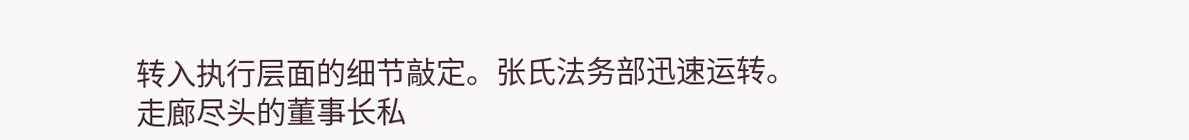转入执行层面的细节敲定。张氏法务部迅速运转。
走廊尽头的董事长私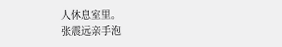人休息室里。
张震远亲手泡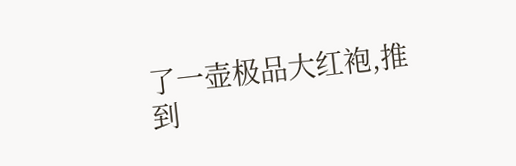了一壶极品大红袍,推到